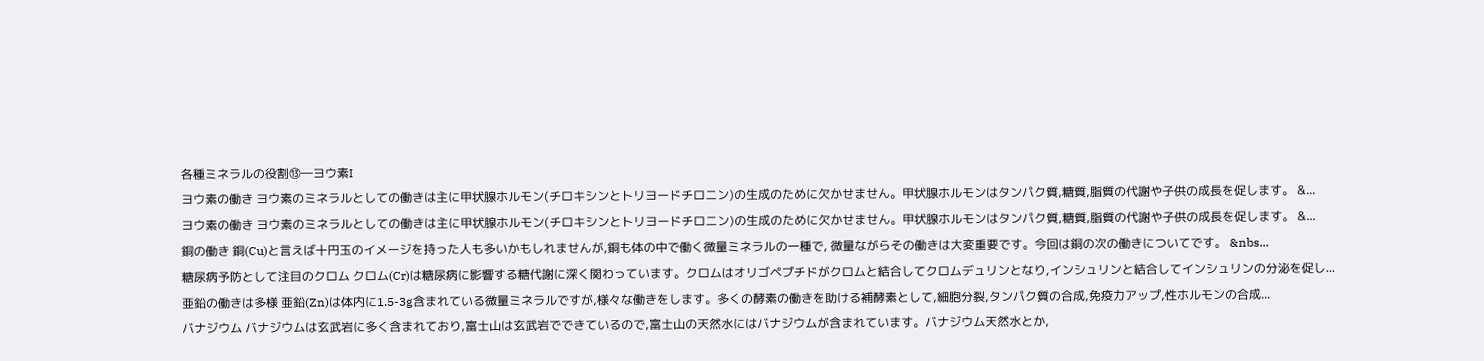各種ミネラルの役割⑬―ヨウ素I
ヨウ素の働き ヨウ素のミネラルとしての働きは主に甲状腺ホルモン(チロキシンとトリヨードチロニン)の生成のために欠かせません。甲状腺ホルモンはタンパク質,糖質,脂質の代謝や子供の成長を促します。 &...
ヨウ素の働き ヨウ素のミネラルとしての働きは主に甲状腺ホルモン(チロキシンとトリヨードチロニン)の生成のために欠かせません。甲状腺ホルモンはタンパク質,糖質,脂質の代謝や子供の成長を促します。 &...
銅の働き 銅(Cu)と言えば十円玉のイメージを持った人も多いかもしれませんが,銅も体の中で働く微量ミネラルの一種で, 微量ながらその働きは大変重要です。今回は銅の次の働きについてです。 &nbs...
糖尿病予防として注目のクロム クロム(Cr)は糖尿病に影響する糖代謝に深く関わっています。クロムはオリゴペプチドがクロムと結合してクロムデュリンとなり,インシュリンと結合してインシュリンの分泌を促し...
亜鉛の働きは多様 亜鉛(Zn)は体内に1.5-3g含まれている微量ミネラルですが,様々な働きをします。多くの酵素の働きを助ける補酵素として,細胞分裂,タンパク質の合成,免疫力アップ,性ホルモンの合成...
バナジウム バナジウムは玄武岩に多く含まれており,富士山は玄武岩でできているので,富士山の天然水にはバナジウムが含まれています。バナジウム天然水とか,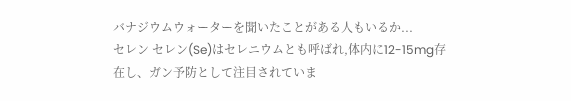バナジウムウォーターを聞いたことがある人もいるか...
セレン セレン(Se)はセレニウムとも呼ばれ,体内に12-15mg存在し、ガン予防として注目されていま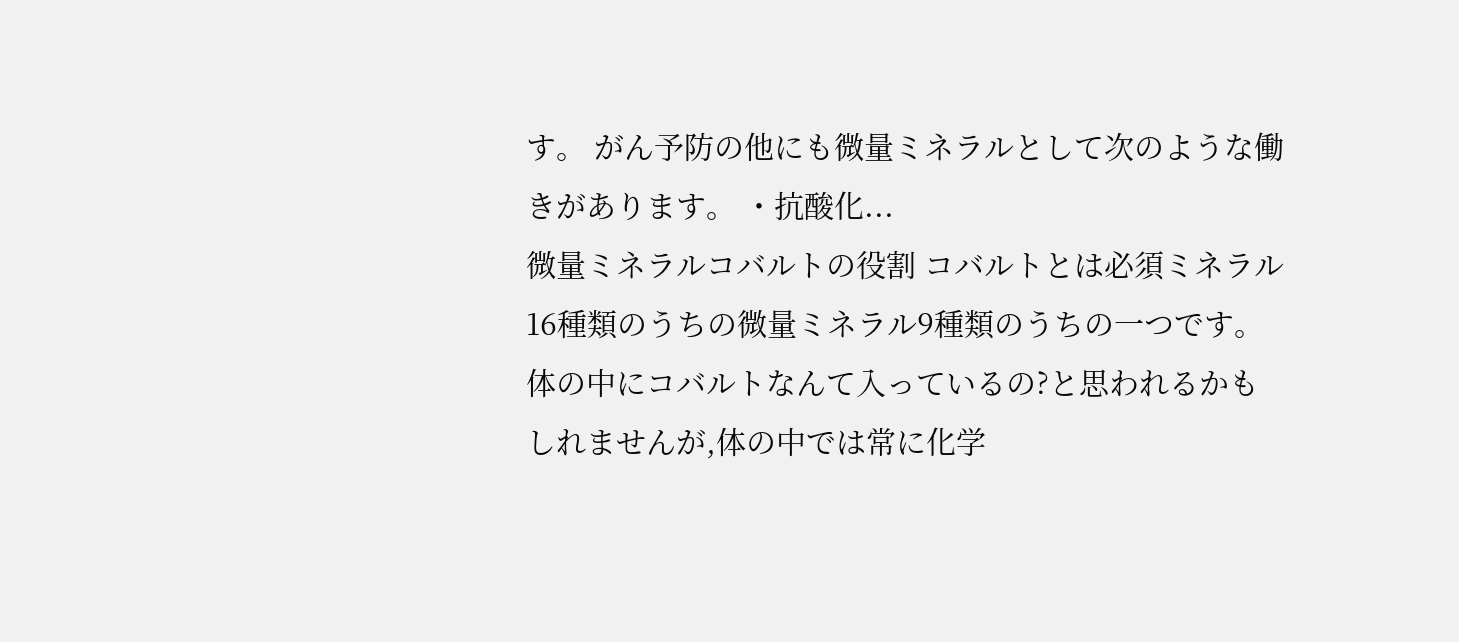す。 がん予防の他にも微量ミネラルとして次のような働きがあります。 ・抗酸化...
微量ミネラルコバルトの役割 コバルトとは必須ミネラル16種類のうちの微量ミネラル9種類のうちの一つです。 体の中にコバルトなんて入っているの?と思われるかもしれませんが,体の中では常に化学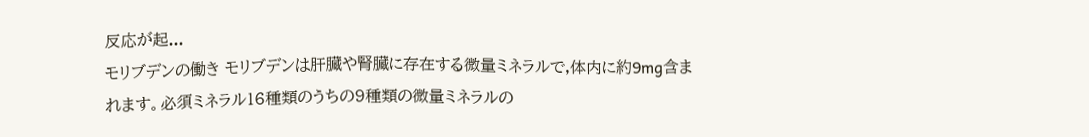反応が起...
モリブデンの働き モリブデンは肝臓や腎臓に存在する微量ミネラルで,体内に約9mg含まれます。必須ミネラル16種類のうちの9種類の微量ミネラルの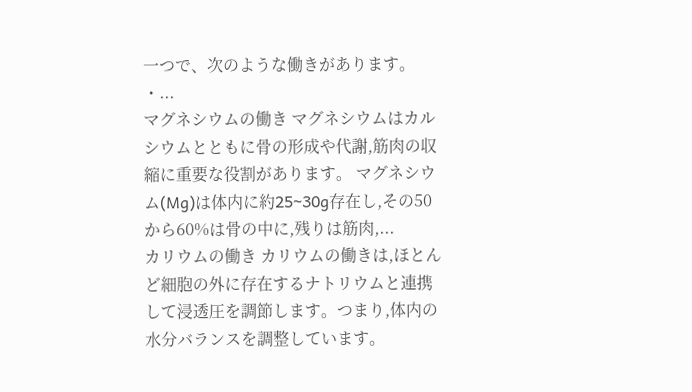一つで、次のような働きがあります。 ・...
マグネシウムの働き マグネシウムはカルシウムとともに骨の形成や代謝,筋肉の収縮に重要な役割があります。 マグネシウム(Mg)は体内に約25~30g存在し,その50から60%は骨の中に,残りは筋肉,...
カリウムの働き カリウムの働きは,ほとんど細胞の外に存在するナトリウムと連携して浸透圧を調節します。つまり,体内の水分バランスを調整しています。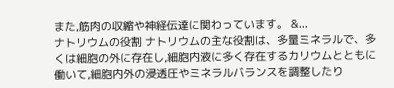また,筋肉の収縮や神経伝達に関わっています。 &...
ナトリウムの役割 ナトリウムの主な役割は、多量ミネラルで、多くは細胞の外に存在し,細胞内液に多く存在するカリウムとともに働いて,細胞内外の浸透圧やミネラルバランスを調整したり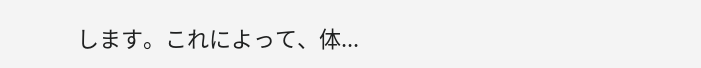します。これによって、体...